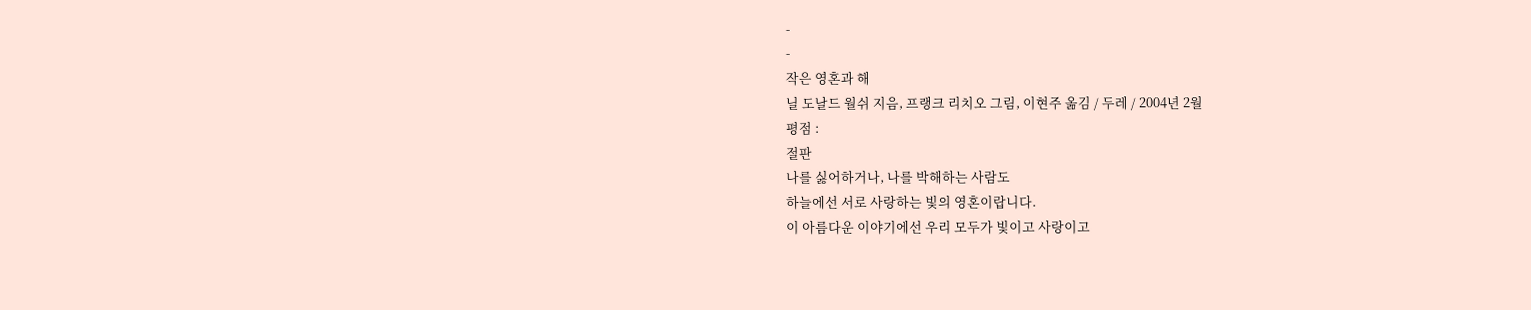-
-
작은 영혼과 해
닐 도날드 월쉬 지음, 프랭크 리치오 그림, 이현주 옮김 / 두레 / 2004년 2월
평점 :
절판
나를 싫어하거나, 나를 박해하는 사람도
하늘에선 서로 사랑하는 빛의 영혼이랍니다.
이 아름다운 이야기에선 우리 모두가 빛이고 사랑이고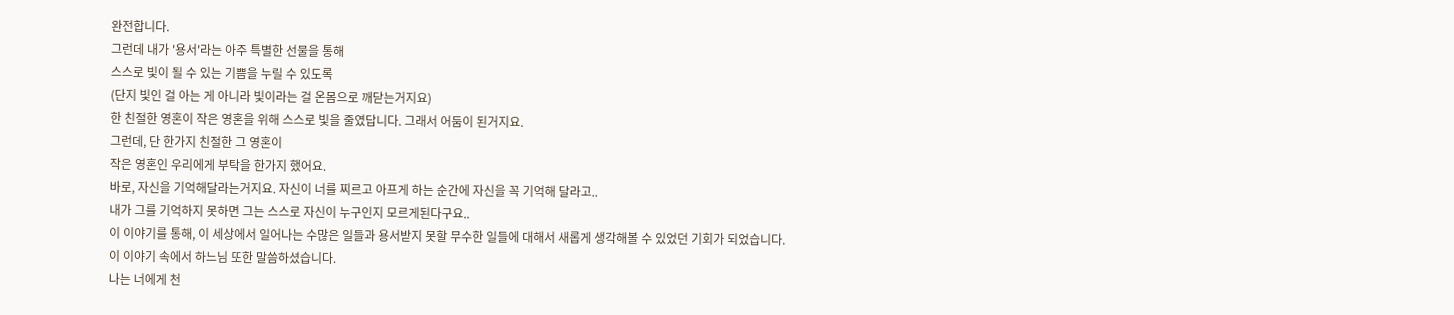완전합니다.
그런데 내가 '용서'라는 아주 특별한 선물을 통해
스스로 빛이 될 수 있는 기쁨을 누릴 수 있도록
(단지 빛인 걸 아는 게 아니라 빛이라는 걸 온몸으로 깨닫는거지요)
한 친절한 영혼이 작은 영혼을 위해 스스로 빛을 줄였답니다. 그래서 어둠이 된거지요.
그런데, 단 한가지 친절한 그 영혼이
작은 영혼인 우리에게 부탁을 한가지 했어요.
바로, 자신을 기억해달라는거지요. 자신이 너를 찌르고 아프게 하는 순간에 자신을 꼭 기억해 달라고..
내가 그를 기억하지 못하면 그는 스스로 자신이 누구인지 모르게된다구요..
이 이야기를 통해, 이 세상에서 일어나는 수많은 일들과 용서받지 못할 무수한 일들에 대해서 새롭게 생각해볼 수 있었던 기회가 되었습니다.
이 이야기 속에서 하느님 또한 말씀하셨습니다.
나는 너에게 천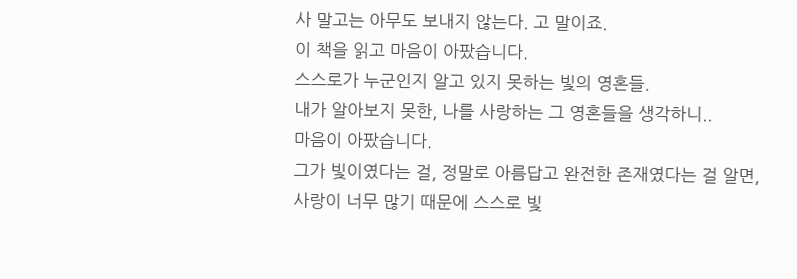사 말고는 아무도 보내지 않는다. 고 말이죠.
이 책을 읽고 마음이 아팠습니다.
스스로가 누군인지 알고 있지 못하는 빛의 영혼들.
내가 알아보지 못한, 나를 사랑하는 그 영혼들을 생각하니..
마음이 아팠습니다.
그가 빛이였다는 걸, 정말로 아름답고 완전한 존재였다는 걸 알면,
사랑이 너무 많기 때문에 스스로 빛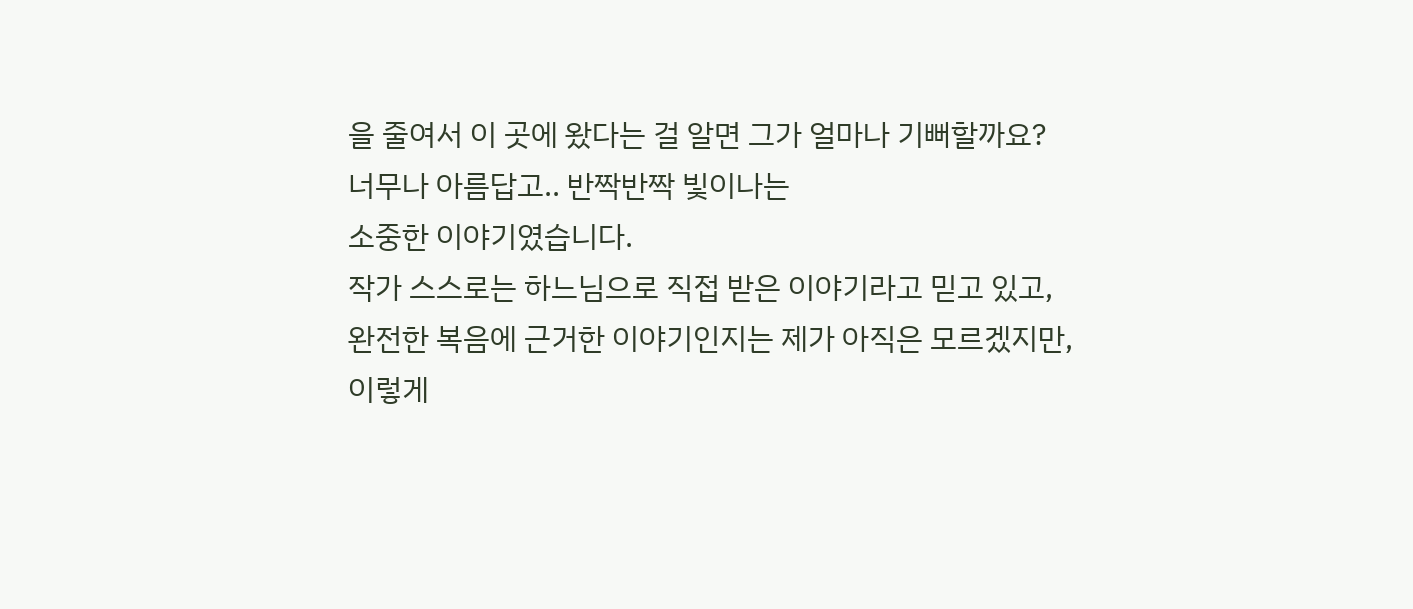을 줄여서 이 곳에 왔다는 걸 알면 그가 얼마나 기뻐할까요?
너무나 아름답고.. 반짝반짝 빛이나는
소중한 이야기였습니다.
작가 스스로는 하느님으로 직접 받은 이야기라고 믿고 있고,
완전한 복음에 근거한 이야기인지는 제가 아직은 모르겠지만,
이렇게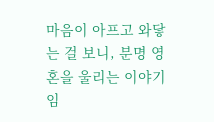마음이 아프고 와닿는 걸 보니, 분명 영혼을 울리는 이야기임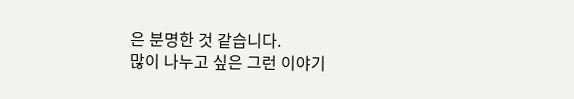은 분명한 것 같습니다.
많이 나누고 싶은 그런 이야기